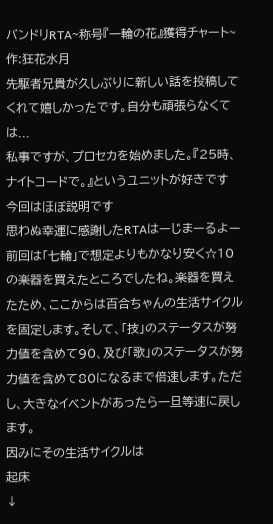バンドリRTA~称号『一輪の花』獲得チャート~ 作:狂花水月
先駆者兄貴が久しぶりに新しい話を投稿してくれて嬉しかったです。自分も頑張らなくては...
私事ですが、プロセカを始めました。『25時、ナイトコードで。』というユニットが好きです
今回はほぼ説明です
思わぬ幸運に感謝したRTAはーじまーるよー
前回は「七輪」で想定よりもかなり安く☆10の楽器を買えたところでしたね。楽器を買えたため、ここからは百合ちゃんの生活サイクルを固定します。そして、「技」のステータスが努力値を含めて90、及び「歌」のステータスが努力値を含めて80になるまで倍速します。ただし、大きなイベントがあったら一旦等速に戻します。
因みにその生活サイクルは
起床
↓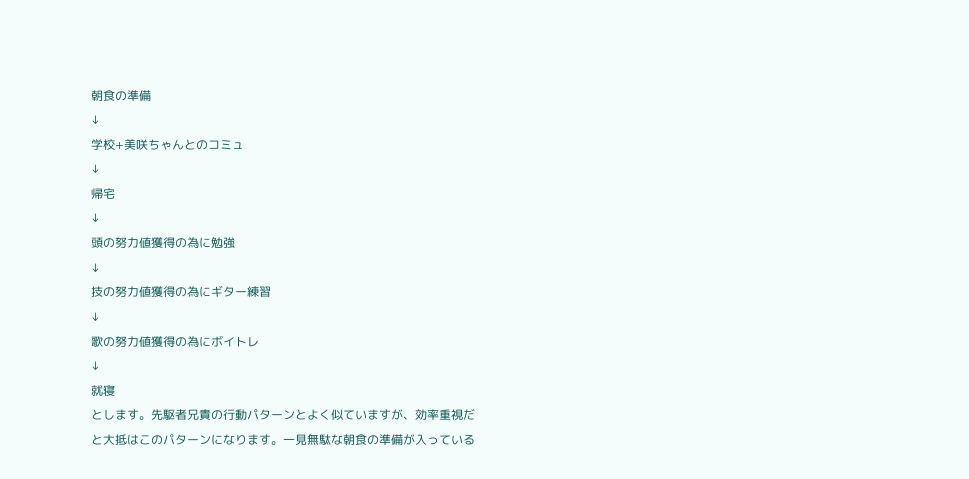朝食の準備
↓
学校+美咲ちゃんとのコミュ
↓
帰宅
↓
頭の努力値獲得の為に勉強
↓
技の努力値獲得の為にギター練習
↓
歌の努力値獲得の為にボイトレ
↓
就寝
とします。先駆者兄貴の行動パターンとよく似ていますが、効率重視だと大抵はこのパターンになります。一見無駄な朝食の準備が入っている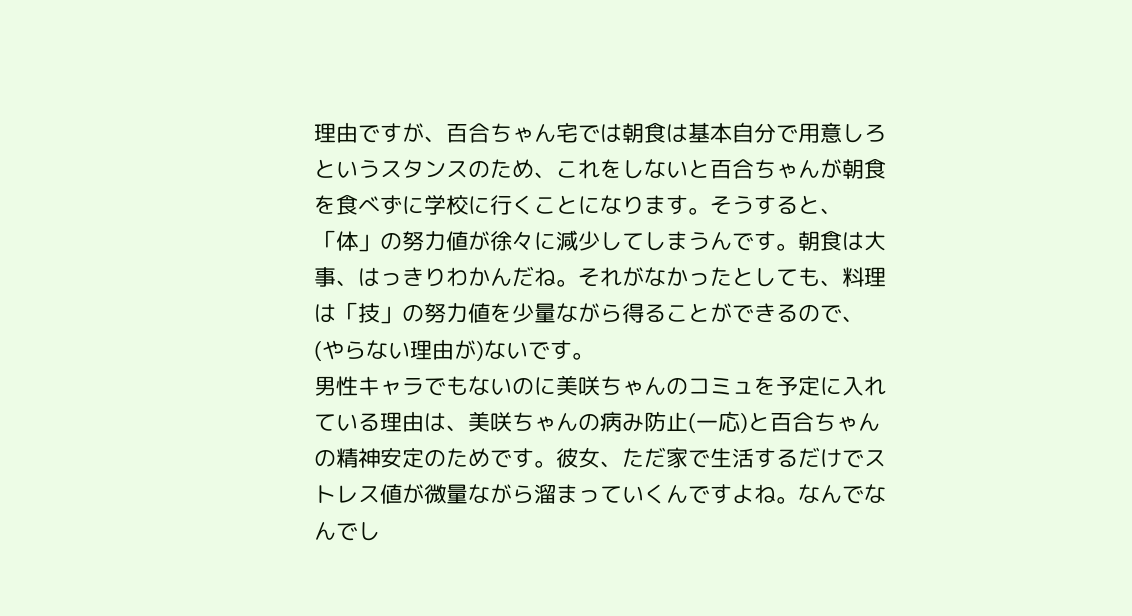理由ですが、百合ちゃん宅では朝食は基本自分で用意しろというスタンスのため、これをしないと百合ちゃんが朝食を食べずに学校に行くことになります。そうすると、「体」の努力値が徐々に減少してしまうんです。朝食は大事、はっきりわかんだね。それがなかったとしても、料理は「技」の努力値を少量ながら得ることができるので、(やらない理由が)ないです。
男性キャラでもないのに美咲ちゃんのコミュを予定に入れている理由は、美咲ちゃんの病み防止(一応)と百合ちゃんの精神安定のためです。彼女、ただ家で生活するだけでストレス値が微量ながら溜まっていくんですよね。なんでなんでし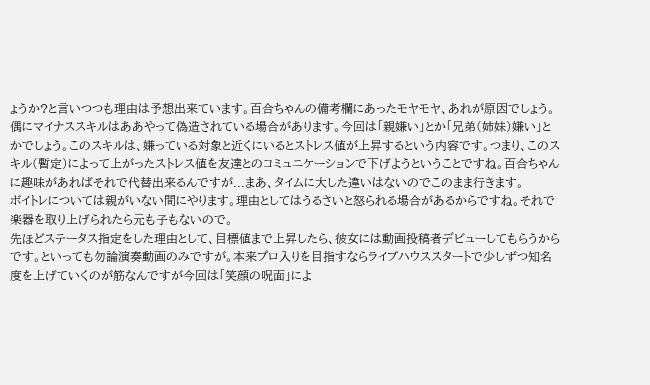ょうか?と言いつつも理由は予想出来ています。百合ちゃんの備考欄にあったモヤモヤ、あれが原因でしょう。偶にマイナススキルはああやって偽造されている場合があります。今回は「親嫌い」とか「兄弟(姉妹)嫌い」とかでしょう。このスキルは、嫌っている対象と近くにいるとストレス値が上昇するという内容です。つまり、このスキル(暫定)によって上がったストレス値を友達とのコミュニケーションで下げようということですね。百合ちゃんに趣味があればそれで代替出来るんですが...まあ、タイムに大した違いはないのでこのまま行きます。
ボイトレについては親がいない間にやります。理由としてはうるさいと怒られる場合があるからですね。それで楽器を取り上げられたら元も子もないので。
先ほどステータス指定をした理由として、目標値まで上昇したら、彼女には動画投稿者デビューしてもらうからです。といっても勿論演奏動画のみですが。本来プロ入りを目指すならライブハウススタートで少しずつ知名度を上げていくのが筋なんですが今回は「笑顔の呪面」によ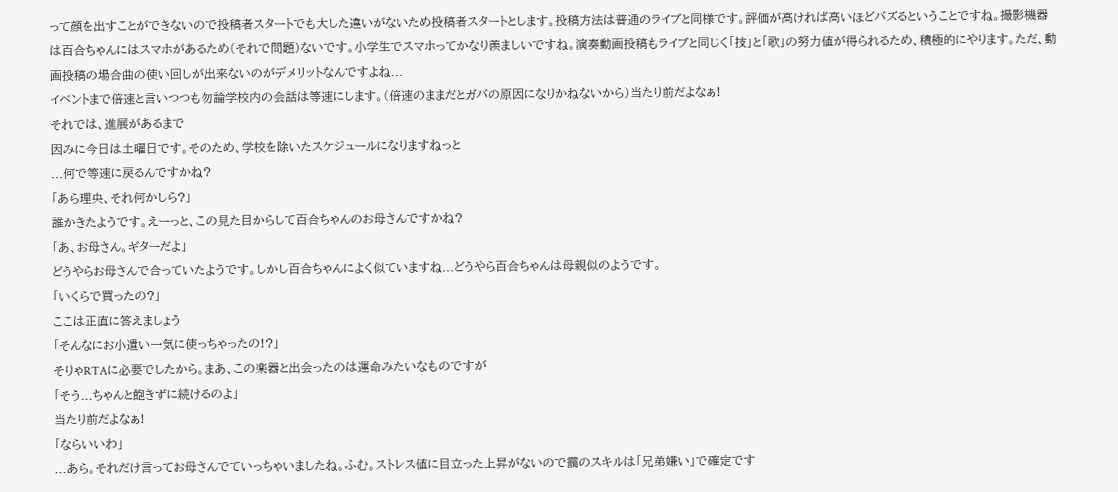って顔を出すことができないので投稿者スタートでも大した違いがないため投稿者スタートとします。投稿方法は普通のライブと同様です。評価が高ければ高いほどバズるということですね。撮影機器は百合ちゃんにはスマホがあるため(それで問題)ないです。小学生でスマホってかなり羨ましいですね。演奏動画投稿もライブと同じく「技」と「歌」の努力値が得られるため、積極的にやります。ただ、動画投稿の場合曲の使い回しが出来ないのがデメリットなんですよね...
イベントまで倍速と言いつつも勿論学校内の会話は等速にします。(倍速のままだとガバの原因になりかねないから)当たり前だよなぁ!
それでは、進展があるまで
因みに今日は土曜日です。そのため、学校を除いたスケジュールになりますねっと
...何で等速に戻るんですかね?
「あら理央、それ何かしら?」
誰かきたようです。えーっと、この見た目からして百合ちゃんのお母さんですかね?
「あ、お母さん。ギターだよ」
どうやらお母さんで合っていたようです。しかし百合ちゃんによく似ていますね...どうやら百合ちゃんは母親似のようです。
「いくらで買ったの?」
ここは正直に答えましょう
「そんなにお小遣い一気に使っちゃったの!?」
そりゃRTAに必要でしたから。まあ、この楽器と出会ったのは運命みたいなものですが
「そう...ちゃんと飽きずに続けるのよ」
当たり前だよなぁ!
「ならいいわ」
...あら。それだけ言ってお母さんでていっちゃいましたね。ふむ。ストレス値に目立った上昇がないので靄のスキルは「兄弟嫌い」で確定です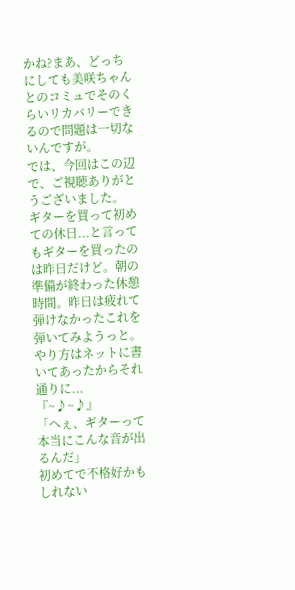かね?まあ、どっちにしても美咲ちゃんとのコミュでそのくらいリカバリーできるので問題は一切ないんですが。
では、今回はこの辺で、ご視聴ありがとうございました。
ギターを買って初めての休日...と言ってもギターを買ったのは昨日だけど。朝の準備が終わった休憩時間。昨日は疲れて弾けなかったこれを弾いてみようっと。やり方はネットに書いてあったからそれ通りに...
『~♪~♪』
「へぇ、ギターって本当にこんな音が出るんだ」
初めてで不格好かもしれない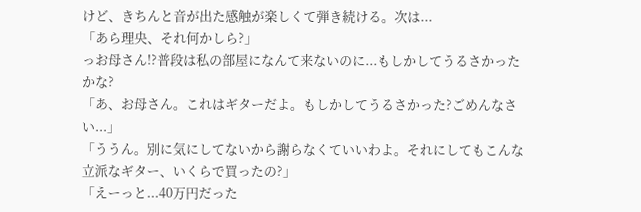けど、きちんと音が出た感触が楽しくて弾き続ける。次は...
「あら理央、それ何かしら?」
っお母さん!?普段は私の部屋になんて来ないのに...もしかしてうるさかったかな?
「あ、お母さん。これはギターだよ。もしかしてうるさかった?ごめんなさい...」
「ううん。別に気にしてないから謝らなくていいわよ。それにしてもこんな立派なギター、いくらで買ったの?」
「えーっと...40万円だった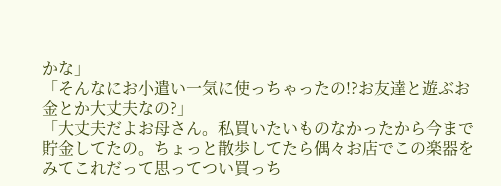かな」
「そんなにお小遣い一気に使っちゃったの!?お友達と遊ぶお金とか大丈夫なの?」
「大丈夫だよお母さん。私買いたいものなかったから今まで貯金してたの。ちょっと散歩してたら偶々お店でこの楽器をみてこれだって思ってつい買っち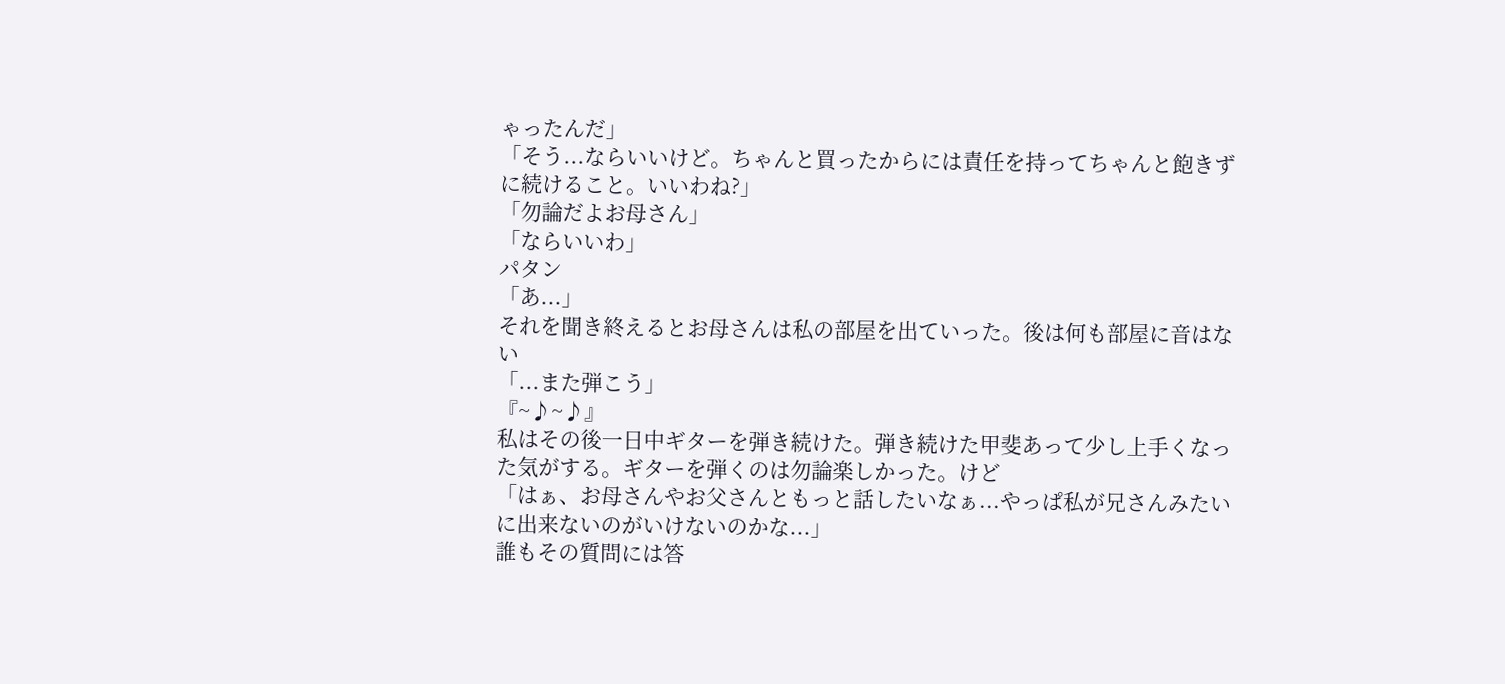ゃったんだ」
「そう...ならいいけど。ちゃんと買ったからには責任を持ってちゃんと飽きずに続けること。いいわね?」
「勿論だよお母さん」
「ならいいわ」
パタン
「あ...」
それを聞き終えるとお母さんは私の部屋を出ていった。後は何も部屋に音はない
「...また弾こう」
『~♪~♪』
私はその後一日中ギターを弾き続けた。弾き続けた甲斐あって少し上手くなった気がする。ギターを弾くのは勿論楽しかった。けど
「はぁ、お母さんやお父さんともっと話したいなぁ...やっぱ私が兄さんみたいに出来ないのがいけないのかな...」
誰もその質問には答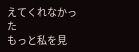えてくれなかった
もっと私を見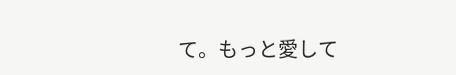て。もっと愛して